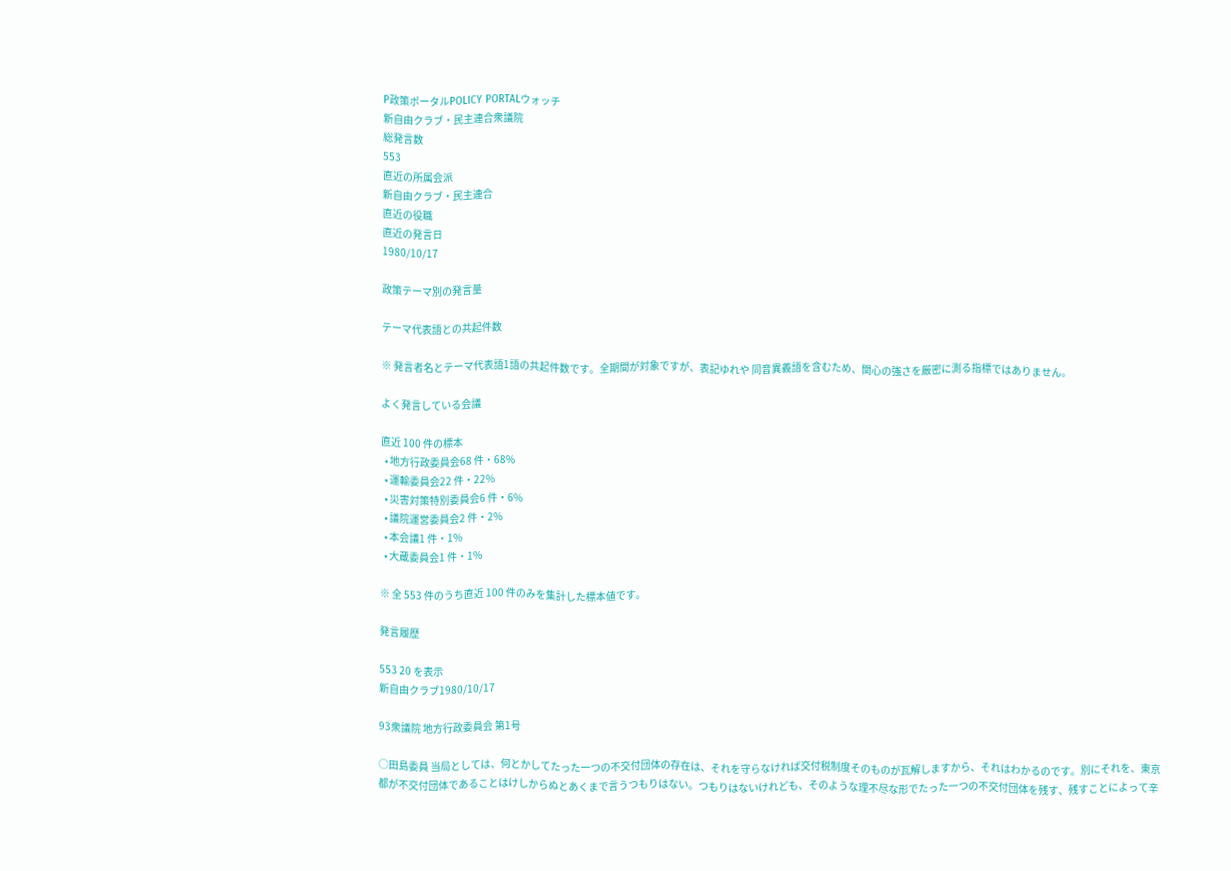P政策ポータルPOLICY PORTALウォッチ
新自由クラブ・民主連合衆議院
総発言数
553
直近の所属会派
新自由クラブ・民主連合
直近の役職
直近の発言日
1980/10/17

政策テーマ別の発言量

テーマ代表語との共起件数

※ 発言者名とテーマ代表語1語の共起件数です。全期間が対象ですが、表記ゆれや 同音異義語を含むため、関心の強さを厳密に測る指標ではありません。

よく発言している会議

直近 100 件の標本
  • 地方行政委員会68 件・68%
  • 運輸委員会22 件・22%
  • 災害対策特別委員会6 件・6%
  • 議院運営委員会2 件・2%
  • 本会議1 件・1%
  • 大蔵委員会1 件・1%

※ 全 553 件のうち直近 100 件のみを集計した標本値です。

発言履歴

553 20 を表示
新自由クラブ1980/10/17

93衆議院 地方行政委員会 第1号

○田島委員 当局としては、何とかしてたった一つの不交付団体の存在は、それを守らなければ交付税制度そのものが瓦解しますから、それはわかるのです。別にそれを、東京都が不交付団体であることはけしからぬとあくまで言うつもりはない。つもりはないけれども、そのような理不尽な形でたった一つの不交付団体を残す、残すことによって辛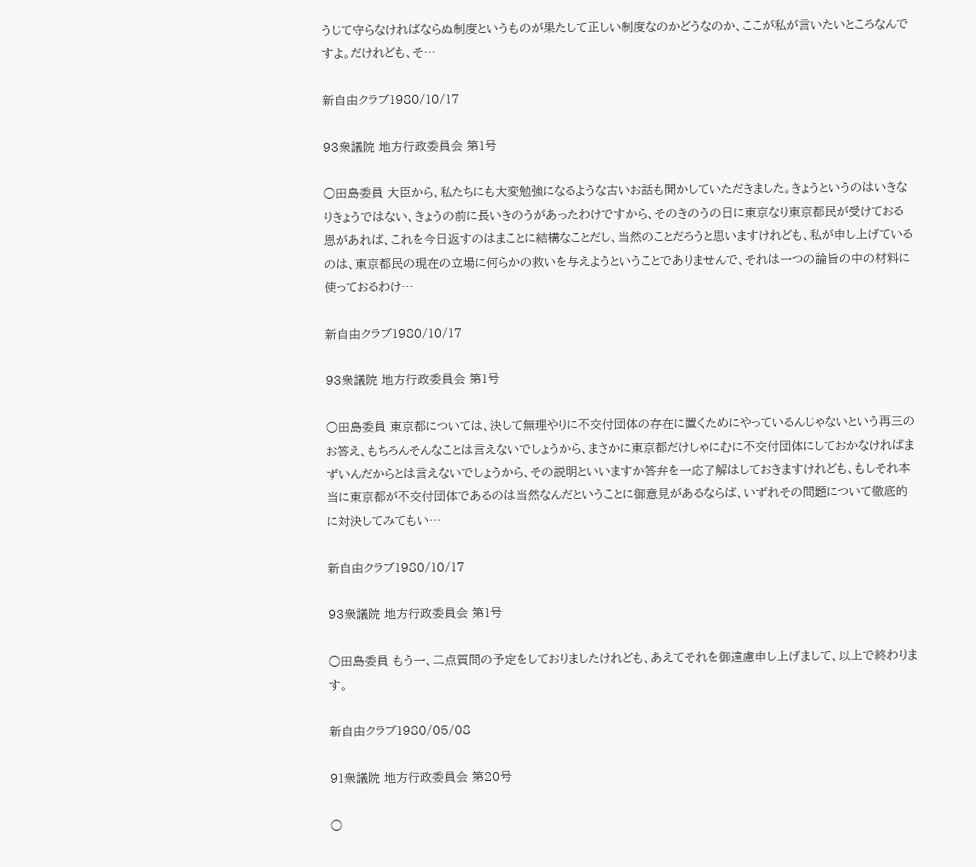うじて守らなければならぬ制度というものが果たして正しい制度なのかどうなのか、ここが私が言いたいところなんですよ。だけれども、そ…

新自由クラブ1980/10/17

93衆議院 地方行政委員会 第1号

○田島委員 大臣から、私たちにも大変勉強になるような古いお話も聞かしていただきました。きょうというのはいきなりきょうではない、きょうの前に長いきのうがあったわけですから、そのきのうの日に東京なり東京都民が受けておる恩があれば、これを今日返すのはまことに結構なことだし、当然のことだろうと思いますけれども、私が申し上げているのは、東京都民の現在の立場に何らかの救いを与えようということでありませんで、それは一つの論旨の中の材料に使っておるわけ…

新自由クラブ1980/10/17

93衆議院 地方行政委員会 第1号

○田島委員 東京都については、決して無理やりに不交付団体の存在に置くためにやっているんじゃないという再三のお答え、もちろんそんなことは言えないでしょうから、まさかに東京都だけしゃにむに不交付団体にしておかなければまずいんだからとは言えないでしょうから、その説明といいますか答弁を一応了解はしておきますけれども、もしそれ本当に東京都が不交付団体であるのは当然なんだということに御意見があるならば、いずれその問題について徹底的に対決してみてもい…

新自由クラブ1980/10/17

93衆議院 地方行政委員会 第1号

○田島委員 もう一、二点質問の予定をしておりましたけれども、あえてそれを御遠慮申し上げまして、以上で終わります。

新自由クラブ1980/05/08

91衆議院 地方行政委員会 第20号

○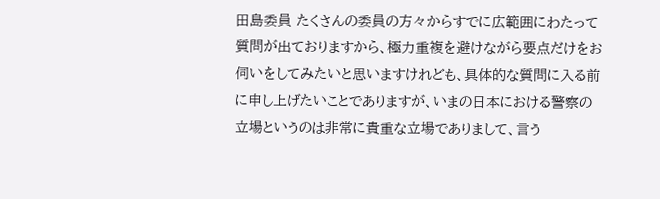田島委員 たくさんの委員の方々からすでに広範囲にわたって質問が出ておりますから、極力重複を避けながら要点だけをお伺いをしてみたいと思いますけれども、具体的な質問に入る前に申し上げたいことでありますが、いまの日本における警察の立場というのは非常に貴重な立場でありまして、言う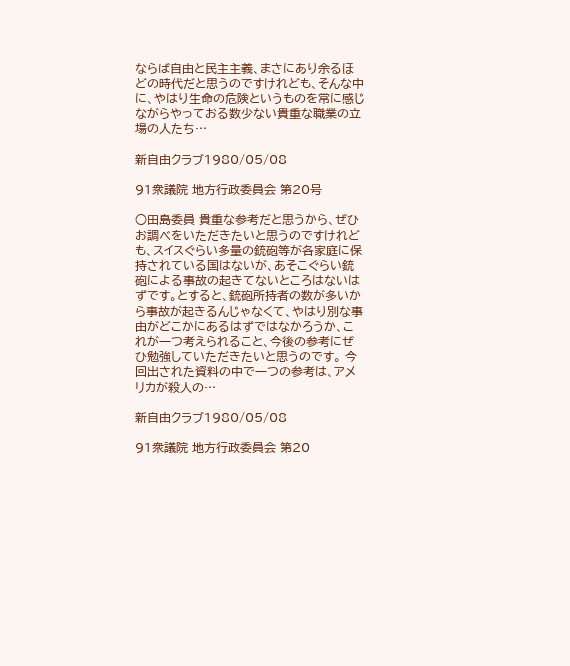ならば自由と民主主義、まさにあり余るほどの時代だと思うのですけれども、そんな中に、やはり生命の危険というものを常に感じながらやっておる数少ない貴重な職業の立場の人たち…

新自由クラブ1980/05/08

91衆議院 地方行政委員会 第20号

○田島委員 貴重な参考だと思うから、ぜひお調べをいただきたいと思うのですけれども、スイスぐらい多量の銃砲等が各家庭に保持されている国はないが、あそこぐらい銃砲による事故の起きてないところはないはずです。とすると、銃砲所持者の数が多いから事故が起きるんじゃなくて、やはり別な事由がどこかにあるはずではなかろうか、これが一つ考えられること、今後の参考にぜひ勉強していただきたいと思うのです。 今回出された資料の中で一つの参考は、アメリカが殺人の…

新自由クラブ1980/05/08

91衆議院 地方行政委員会 第20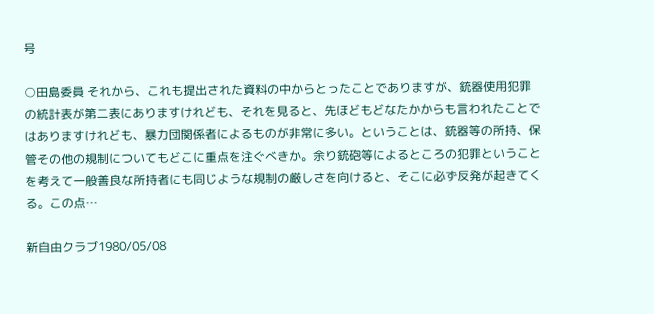号

○田島委員 それから、これも提出された資料の中からとったことでありますが、銃器使用犯罪の統計表が第二表にありますけれども、それを見ると、先ほどもどなたかからも言われたことではありますけれども、暴力団関係者によるものが非常に多い。ということは、銃器等の所持、保管その他の規制についてもどこに重点を注ぐべきか。余り銃砲等によるところの犯罪ということを考えて一般善良な所持者にも同じような規制の厳しさを向けると、そこに必ず反発が起きてくる。この点…

新自由クラブ1980/05/08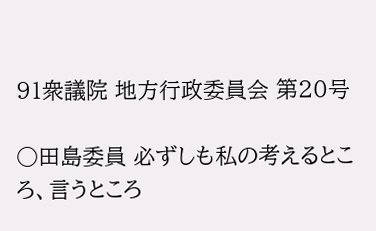91衆議院 地方行政委員会 第20号

○田島委員 必ずしも私の考えるところ、言うところ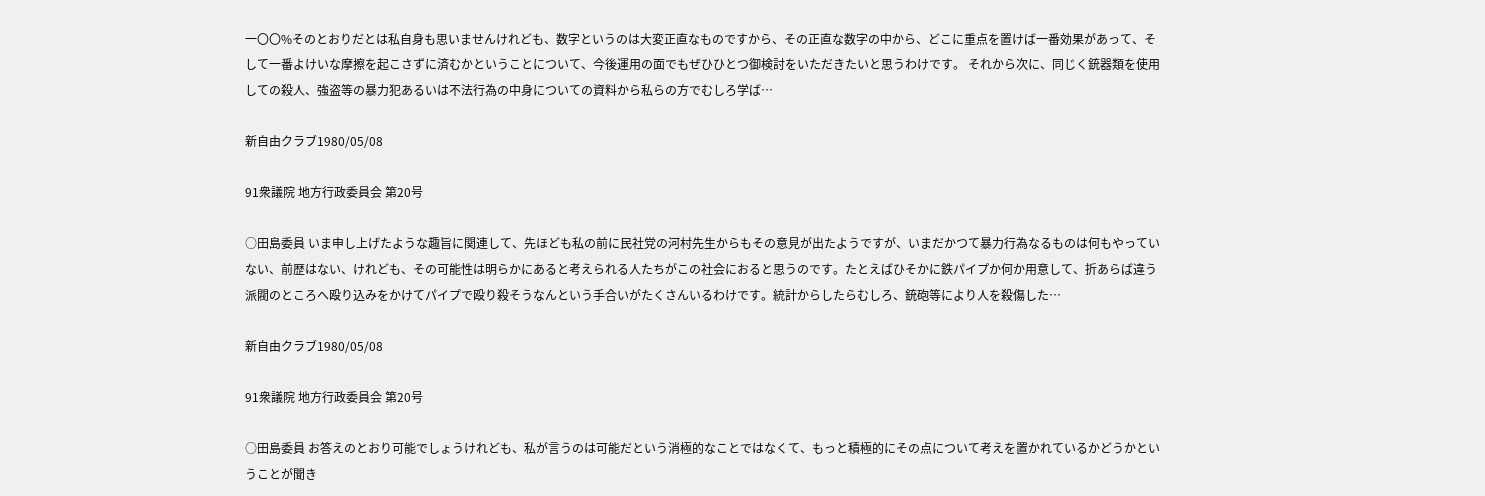一〇〇%そのとおりだとは私自身も思いませんけれども、数字というのは大変正直なものですから、その正直な数字の中から、どこに重点を置けば一番効果があって、そして一番よけいな摩擦を起こさずに済むかということについて、今後運用の面でもぜひひとつ御検討をいただきたいと思うわけです。 それから次に、同じく銃器類を使用しての殺人、強盗等の暴力犯あるいは不法行為の中身についての資料から私らの方でむしろ学ば…

新自由クラブ1980/05/08

91衆議院 地方行政委員会 第20号

○田島委員 いま申し上げたような趣旨に関連して、先ほども私の前に民社党の河村先生からもその意見が出たようですが、いまだかつて暴力行為なるものは何もやっていない、前歴はない、けれども、その可能性は明らかにあると考えられる人たちがこの社会におると思うのです。たとえばひそかに鉄パイプか何か用意して、折あらば違う派閥のところへ殴り込みをかけてパイプで殴り殺そうなんという手合いがたくさんいるわけです。統計からしたらむしろ、銃砲等により人を殺傷した…

新自由クラブ1980/05/08

91衆議院 地方行政委員会 第20号

○田島委員 お答えのとおり可能でしょうけれども、私が言うのは可能だという消極的なことではなくて、もっと積極的にその点について考えを置かれているかどうかということが聞き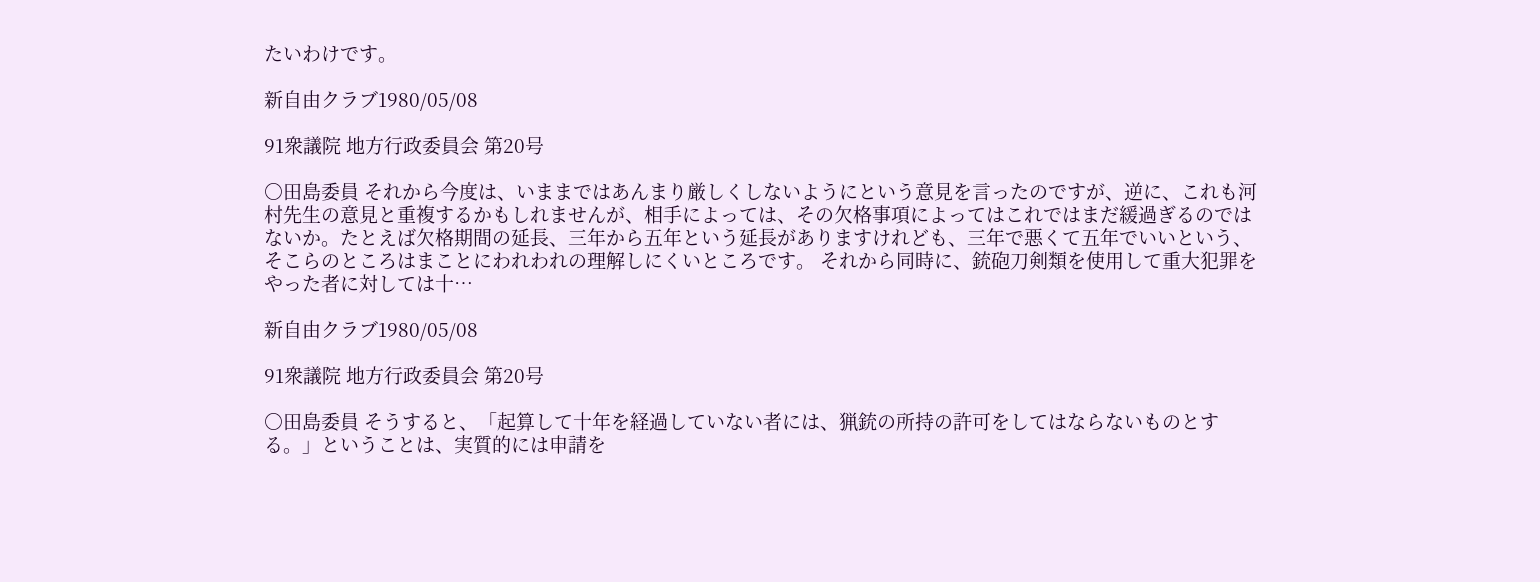たいわけです。

新自由クラブ1980/05/08

91衆議院 地方行政委員会 第20号

○田島委員 それから今度は、いままではあんまり厳しくしないようにという意見を言ったのですが、逆に、これも河村先生の意見と重複するかもしれませんが、相手によっては、その欠格事項によってはこれではまだ緩過ぎるのではないか。たとえば欠格期間の延長、三年から五年という延長がありますけれども、三年で悪くて五年でいいという、そこらのところはまことにわれわれの理解しにくいところです。 それから同時に、銃砲刀剣類を使用して重大犯罪をやった者に対しては十…

新自由クラブ1980/05/08

91衆議院 地方行政委員会 第20号

○田島委員 そうすると、「起算して十年を経過していない者には、猟銃の所持の許可をしてはならないものとする。」ということは、実質的には申請を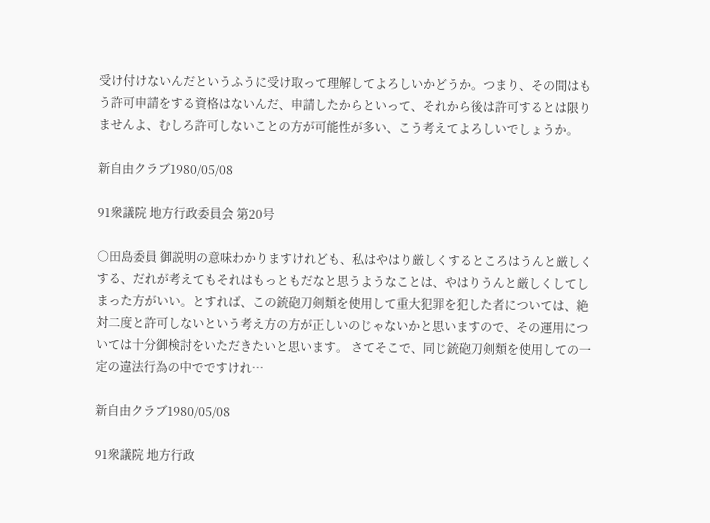受け付けないんだというふうに受け取って理解してよろしいかどうか。つまり、その間はもう許可申請をする資格はないんだ、申請したからといって、それから後は許可するとは限りませんよ、むしろ許可しないことの方が可能性が多い、こう考えてよろしいでしょうか。

新自由クラブ1980/05/08

91衆議院 地方行政委員会 第20号

○田島委員 御説明の意味わかりますけれども、私はやはり厳しくするところはうんと厳しくする、だれが考えてもそれはもっともだなと思うようなことは、やはりうんと厳しくしてしまった方がいい。とすれば、この銃砲刀剣類を使用して重大犯罪を犯した者については、絶対二度と許可しないという考え方の方が正しいのじゃないかと思いますので、その運用については十分御検討をいただきたいと思います。 さてそこで、同じ銃砲刀剣類を使用しての一定の違法行為の中でですけれ…

新自由クラブ1980/05/08

91衆議院 地方行政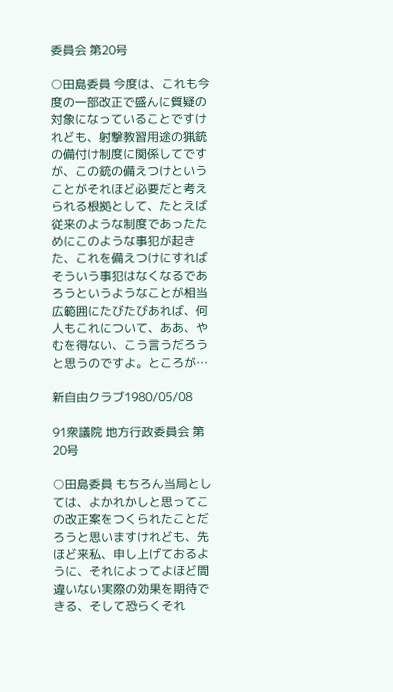委員会 第20号

○田島委員 今度は、これも今度の一部改正で盛んに質疑の対象になっていることですけれども、射撃教習用途の猟銃の備付け制度に関係してですが、この銃の備えつけということがそれほど必要だと考えられる根拠として、たとえば従来のような制度であったためにこのような事犯が起きた、これを備えつけにすればそういう事犯はなくなるであろうというようなことが相当広範囲にたびたびあれば、何人もこれについて、ああ、やむを得ない、こう言うだろうと思うのですよ。ところが…

新自由クラブ1980/05/08

91衆議院 地方行政委員会 第20号

○田島委員 もちろん当局としては、よかれかしと思ってこの改正案をつくられたことだろうと思いますけれども、先ほど来私、申し上げておるように、それによってよほど間違いない実際の効果を期待できる、そして恐らくそれ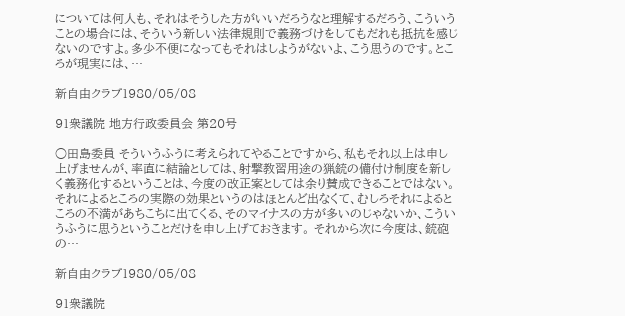については何人も、それはそうした方がいいだろうなと理解するだろう、こういうことの場合には、そういう新しい法律規則で義務づけをしてもだれも抵抗を感じないのですよ。多少不便になってもそれはしようがないよ、こう思うのです。ところが現実には、…

新自由クラブ1980/05/08

91衆議院 地方行政委員会 第20号

○田島委員 そういうふうに考えられてやることですから、私もそれ以上は申し上げませんが、率直に結論としては、射撃教習用途の猟銃の備付け制度を新しく義務化するということは、今度の改正案としては余り賛成できることではない。それによるところの実際の効果というのはほとんど出なくて、むしろそれによるところの不満があちこちに出てくる、そのマイナスの方が多いのじゃないか、こういうふうに思うということだけを申し上げておきます。 それから次に今度は、銃砲の…

新自由クラブ1980/05/08

91衆議院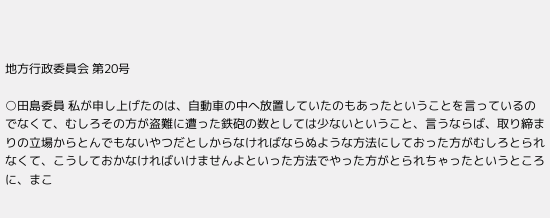地方行政委員会 第20号

○田島委員 私が申し上げたのは、自動車の中へ放置していたのもあったということを言っているのでなくて、むしろその方が盗難に遭った鉄砲の数としては少ないということ、言うならば、取り締まりの立場からとんでもないやつだとしからなければならぬような方法にしておった方がむしろとられなくて、こうしておかなければいけませんよといった方法でやった方がとられちゃったというところに、まこ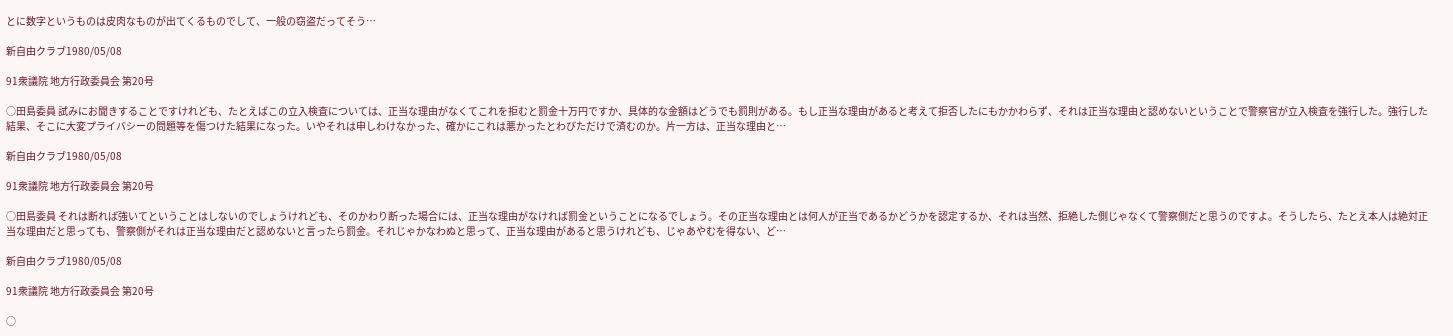とに数字というものは皮肉なものが出てくるものでして、一般の窃盗だってそう…

新自由クラブ1980/05/08

91衆議院 地方行政委員会 第20号

○田島委員 試みにお聞きすることですけれども、たとえばこの立入検査については、正当な理由がなくてこれを拒むと罰金十万円ですか、具体的な金額はどうでも罰則がある。もし正当な理由があると考えて拒否したにもかかわらず、それは正当な理由と認めないということで警察官が立入検査を強行した。強行した結果、そこに大変プライバシーの問題等を傷つけた結果になった。いやそれは申しわけなかった、確かにこれは悪かったとわびただけで済むのか。片一方は、正当な理由と…

新自由クラブ1980/05/08

91衆議院 地方行政委員会 第20号

○田島委員 それは断れば強いてということはしないのでしょうけれども、そのかわり断った場合には、正当な理由がなければ罰金ということになるでしょう。その正当な理由とは何人が正当であるかどうかを認定するか、それは当然、拒絶した側じゃなくて警察側だと思うのですよ。そうしたら、たとえ本人は絶対正当な理由だと思っても、警察側がそれは正当な理由だと認めないと言ったら罰金。それじゃかなわぬと思って、正当な理由があると思うけれども、じゃあやむを得ない、ど…

新自由クラブ1980/05/08

91衆議院 地方行政委員会 第20号

○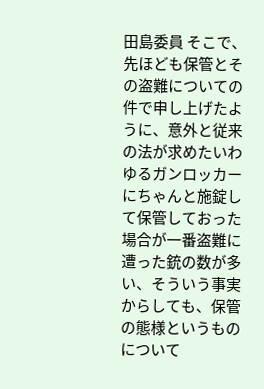田島委員 そこで、先ほども保管とその盗難についての件で申し上げたように、意外と従来の法が求めたいわゆるガンロッカーにちゃんと施錠して保管しておった場合が一番盗難に遭った銃の数が多い、そういう事実からしても、保管の態様というものについて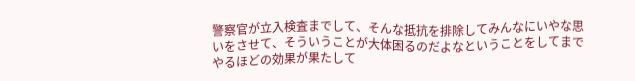警察官が立入検査までして、そんな抵抗を排除してみんなにいやな思いをさせて、そういうことが大体困るのだよなということをしてまでやるほどの効果が果たして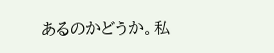あるのかどうか。私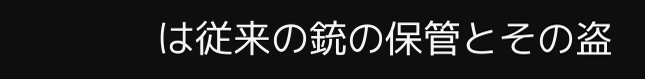は従来の銃の保管とその盗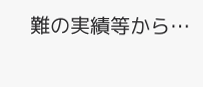難の実績等から…